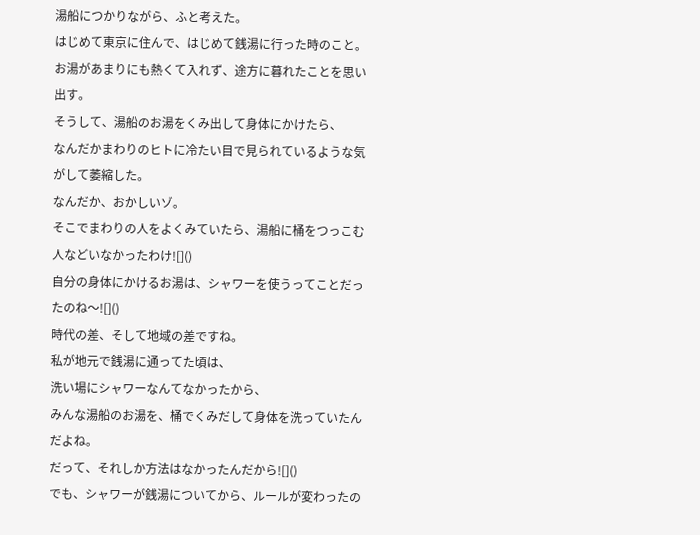湯船につかりながら、ふと考えた。
はじめて東京に住んで、はじめて銭湯に行った時のこと。
お湯があまりにも熱くて入れず、途方に暮れたことを思い出す。
そうして、湯船のお湯をくみ出して身体にかけたら、
なんだかまわりのヒトに冷たい目で見られているような気がして萎縮した。
なんだか、おかしいゾ。
そこでまわりの人をよくみていたら、湯船に桶をつっこむ人などいなかったわけ![]()
自分の身体にかけるお湯は、シャワーを使うってことだったのね〜![]()
時代の差、そして地域の差ですね。
私が地元で銭湯に通ってた頃は、
洗い場にシャワーなんてなかったから、
みんな湯船のお湯を、桶でくみだして身体を洗っていたんだよね。
だって、それしか方法はなかったんだから![]()
でも、シャワーが銭湯についてから、ルールが変わったの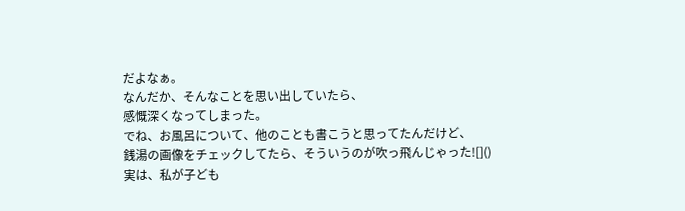だよなぁ。
なんだか、そんなことを思い出していたら、
感慨深くなってしまった。
でね、お風呂について、他のことも書こうと思ってたんだけど、
銭湯の画像をチェックしてたら、そういうのが吹っ飛んじゃった![]()
実は、私が子ども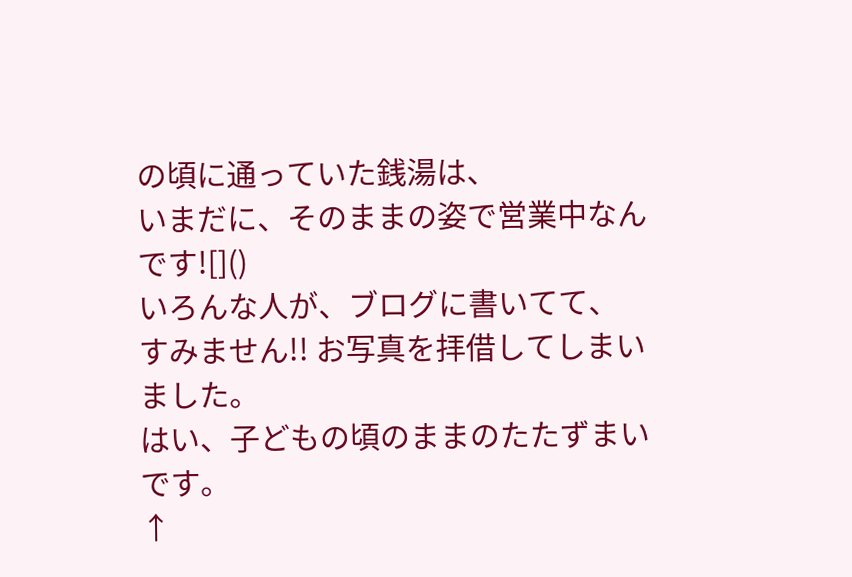の頃に通っていた銭湯は、
いまだに、そのままの姿で営業中なんです![]()
いろんな人が、ブログに書いてて、
すみません!! お写真を拝借してしまいました。
はい、子どもの頃のままのたたずまいです。
↑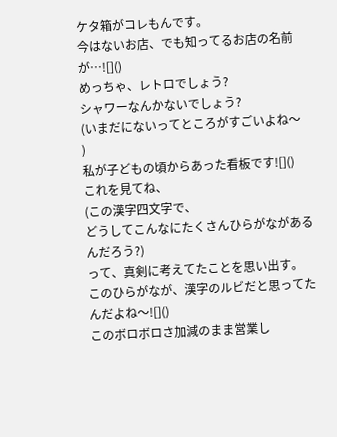ケタ箱がコレもんです。
今はないお店、でも知ってるお店の名前が…![]()
めっちゃ、レトロでしょう?
シャワーなんかないでしょう?
(いまだにないってところがすごいよね〜
)
私が子どもの頃からあった看板です![]()
これを見てね、
(この漢字四文字で、
どうしてこんなにたくさんひらがながあるんだろう?)
って、真剣に考えてたことを思い出す。
このひらがなが、漢字のルビだと思ってたんだよね〜![]()
このボロボロさ加減のまま営業し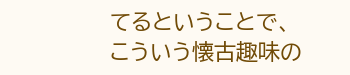てるということで、
こういう懐古趣味の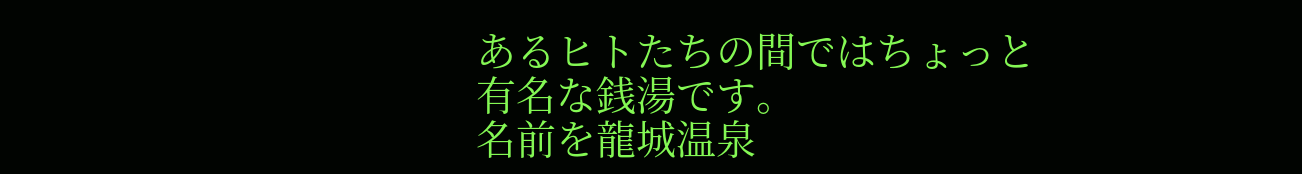あるヒトたちの間ではちょっと有名な銭湯です。
名前を龍城温泉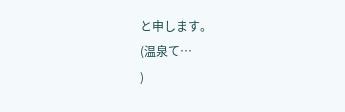と申します。
(温泉て…
)